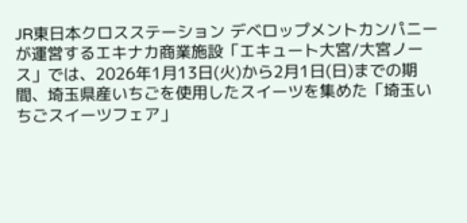JR東日本クロスステーション デベロップメントカンパニーが運営するエキナカ商業施設「エキュート大宮/大宮ノース」では、2026年1月13日(火)から2月1日(日)までの期間、埼玉県産いちごを使用したスイーツを集めた「埼玉いちごスイーツフェア」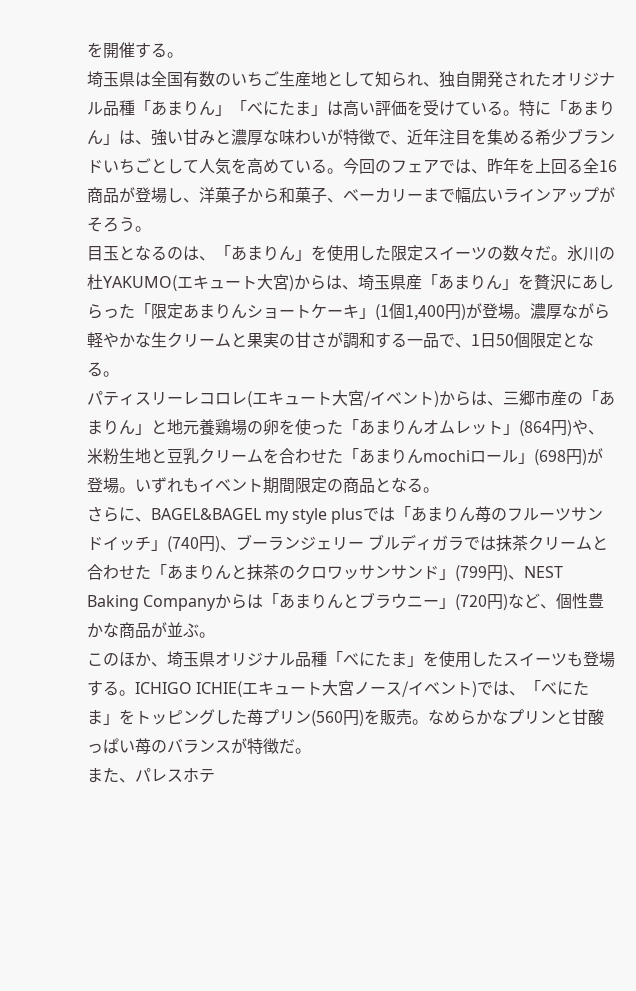を開催する。
埼玉県は全国有数のいちご生産地として知られ、独自開発されたオリジナル品種「あまりん」「べにたま」は高い評価を受けている。特に「あまりん」は、強い甘みと濃厚な味わいが特徴で、近年注目を集める希少ブランドいちごとして人気を高めている。今回のフェアでは、昨年を上回る全16商品が登場し、洋菓子から和菓子、ベーカリーまで幅広いラインアップがそろう。
目玉となるのは、「あまりん」を使用した限定スイーツの数々だ。氷川の杜YAKUMO(エキュート大宮)からは、埼玉県産「あまりん」を贅沢にあしらった「限定あまりんショートケーキ」(1個1,400円)が登場。濃厚ながら軽やかな生クリームと果実の甘さが調和する一品で、1日50個限定となる。
パティスリーレコロレ(エキュート大宮/イベント)からは、三郷市産の「あまりん」と地元養鶏場の卵を使った「あまりんオムレット」(864円)や、米粉生地と豆乳クリームを合わせた「あまりんmochiロール」(698円)が登場。いずれもイベント期間限定の商品となる。
さらに、BAGEL&BAGEL my style plusでは「あまりん苺のフルーツサンドイッチ」(740円)、ブーランジェリー ブルディガラでは抹茶クリームと合わせた「あまりんと抹茶のクロワッサンサンド」(799円)、NEST Baking Companyからは「あまりんとブラウニー」(720円)など、個性豊かな商品が並ぶ。
このほか、埼玉県オリジナル品種「べにたま」を使用したスイーツも登場する。ICHIGO ICHIE(エキュート大宮ノース/イベント)では、「べにたま」をトッピングした苺プリン(560円)を販売。なめらかなプリンと甘酸っぱい苺のバランスが特徴だ。
また、パレスホテ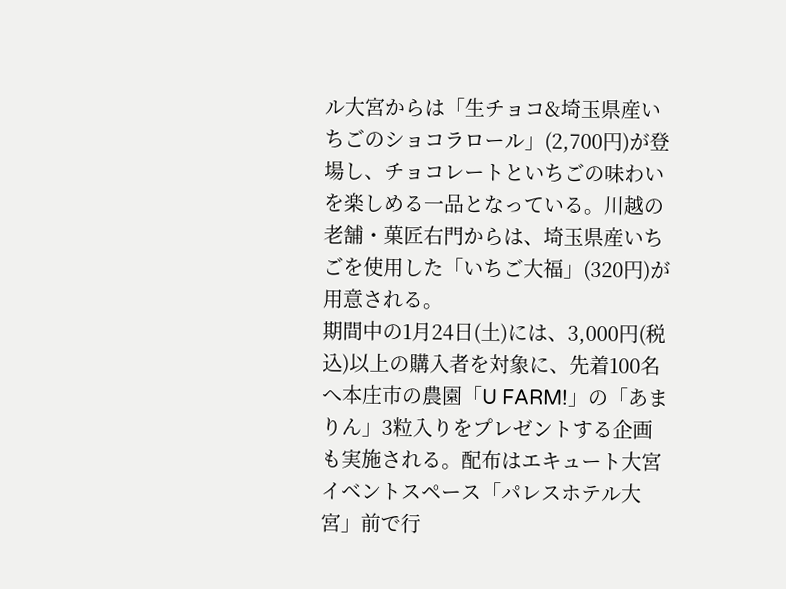ル大宮からは「生チョコ&埼玉県産いちごのショコラロール」(2,700円)が登場し、チョコレートといちごの味わいを楽しめる一品となっている。川越の老舗・菓匠右門からは、埼玉県産いちごを使用した「いちご大福」(320円)が用意される。
期間中の1月24日(土)には、3,000円(税込)以上の購入者を対象に、先着100名へ本庄市の農園「U FARM!」の「あまりん」3粒入りをプレゼントする企画も実施される。配布はエキュート大宮イベントスペース「パレスホテル大宮」前で行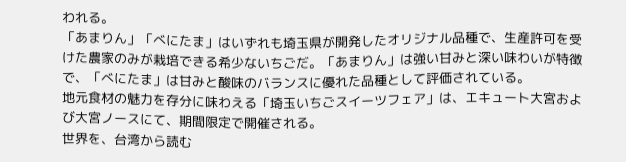われる。
「あまりん」「べにたま」はいずれも埼玉県が開発したオリジナル品種で、生産許可を受けた農家のみが栽培できる希少ないちごだ。「あまりん」は強い甘みと深い味わいが特徴で、「べにたま」は甘みと酸味のバランスに優れた品種として評価されている。
地元食材の魅力を存分に味わえる「埼玉いちごスイーツフェア」は、エキュート大宮および大宮ノースにて、期間限定で開催される。
世界を、台湾から読む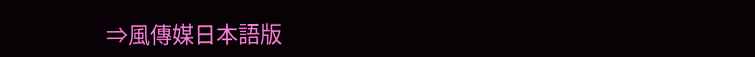⇒風傳媒日本語版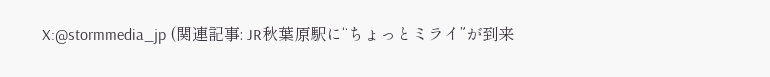X:@stormmedia_jp (関連記事: JR秋葉原駅に“ちょっとミライ”が到来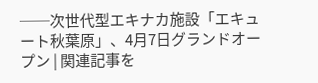──次世代型エキナカ施設「エキュート秋葉原」、4月7日グランドオープン | 関連記事を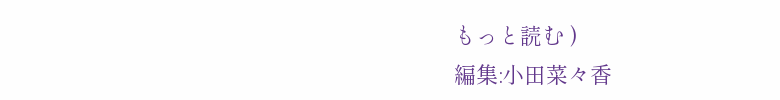もっと読む )
編集:小田菜々香